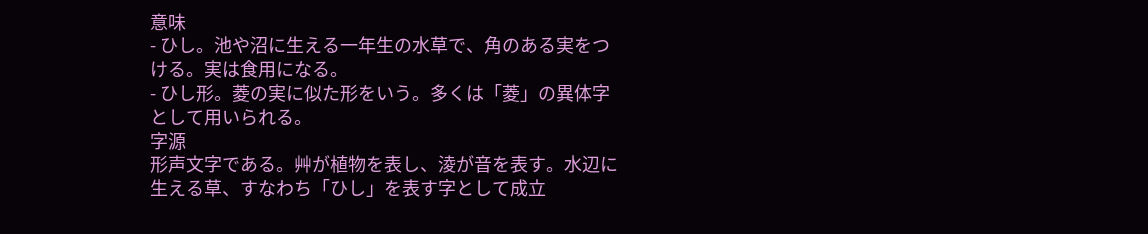意味
- ひし。池や沼に生える一年生の水草で、角のある実をつける。実は食用になる。
- ひし形。菱の実に似た形をいう。多くは「菱」の異体字として用いられる。
字源
形声文字である。艸が植物を表し、淩が音を表す。水辺に生える草、すなわち「ひし」を表す字として成立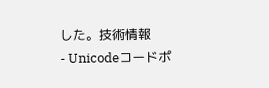した。技術情報
- Unicodeコードポ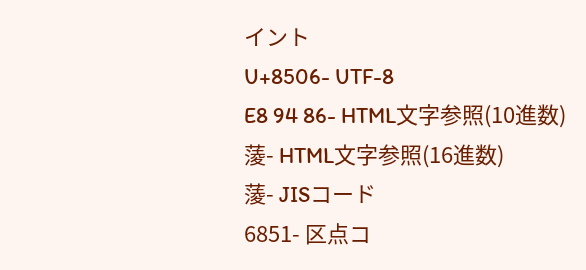イント
U+8506- UTF-8
E8 94 86- HTML文字参照(10進数)
蔆- HTML文字参照(16進数)
蔆- JISコード
6851- 区点コ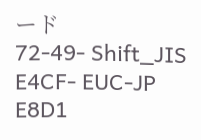ード
72-49- Shift_JIS
E4CF- EUC-JP
E8D1